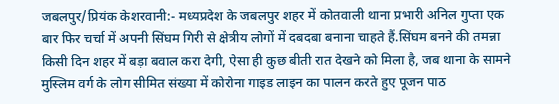जबलपुर/प्रियंक केशरवानी:- मध्यप्रदेश के जबलपुर शहर में कोतवाली थाना प्रभारी अनिल गुप्ता एक बार फिर चर्चा में अपनी सिंघम गिरी से क्षेत्रीय लोगों में दबदबा बनाना चाहते हैं.सिंघम बनने की तमन्ना किसी दिन शहर में बड़ा बवाल करा देगी, ऐसा ही कुछ बीती रात देखने को मिला है, जब थाना के सामने मुस्लिम वर्ग के लोग सीमित संख्या में कोरोना गाइड लाइन का पालन करते हुए पूजन पाठ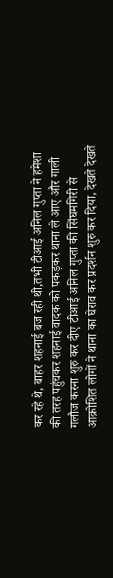कर रहे थे, बाहर शहनाई बज रही थी,तभी टीआई अनिल गुप्ता ने हमेशा की तरह पहुंचकर शहनाई वादक को पकड़कर थाना ले आए और गाली गलौज करना शुरु कर दीए टीआई अनिल गुप्ता की सिंघमगिरी से आक्रोशित लोगों ने थाना का घेराव कर प्रदर्शन शुरु कर दिया, देखते देखते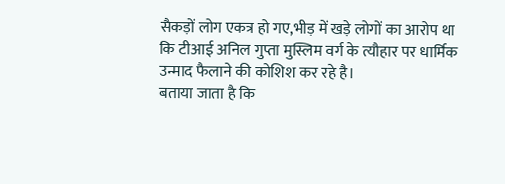सैकड़ों लोग एकत्र हो गए,भीड़ में खड़े लोगों का आरोप था कि टीआई अनिल गुप्ता मुस्लिम वर्ग के त्यौहार पर धार्मिक उन्माद फैलाने की कोशिश कर रहे है।
बताया जाता है कि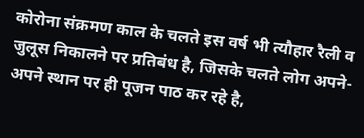कोरोना संक्रमण काल के चलते इस वर्ष भी त्यौहार रैली व जुलूस निकालने पर प्रतिबंध है, जिसके चलते लोग अपने-अपने स्थान पर ही पूजन पाठ कर रहे है,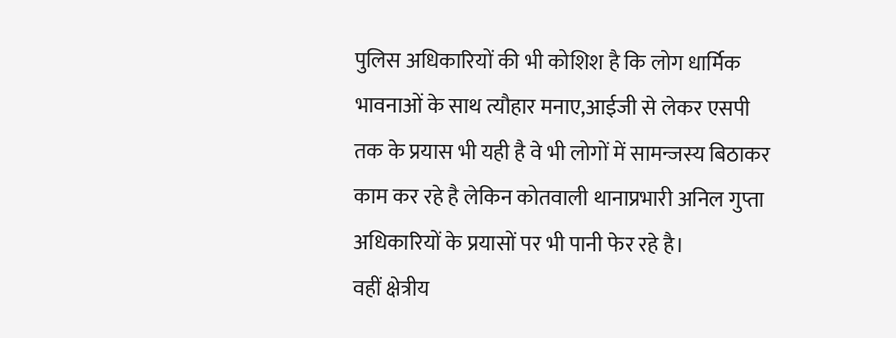पुलिस अधिकारियों की भी कोशिश है कि लोग धार्मिक भावनाओं के साथ त्यौहार मनाए,आईजी से लेकर एसपी तक के प्रयास भी यही है वे भी लोगों में सामन्जस्य बिठाकर काम कर रहे है लेकिन कोतवाली थानाप्रभारी अनिल गुप्ता अधिकारियों के प्रयासों पर भी पानी फेर रहे है।
वहीं क्षेत्रीय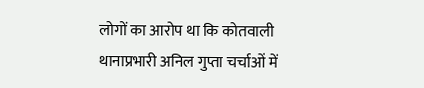लोगों का आरोप था कि कोतवाली थानाप्रभारी अनिल गुप्ता चर्चाओं में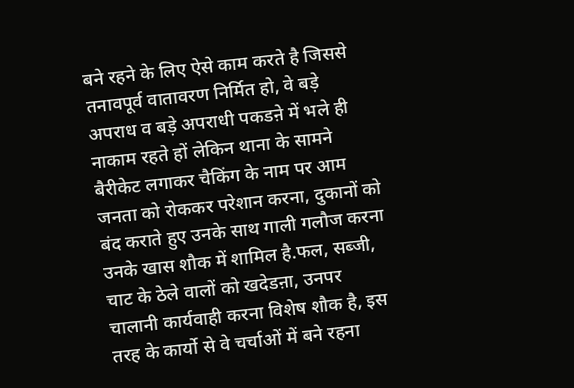बने रहने के लिए ऐसे काम करते है जिससे तनावपूर्व वातावरण निर्मित हो, वे बड़े अपराध व बड़े अपराधी पकडऩे में भले ही नाकाम रहते हों लेकिन थाना के सामने बैरीकेट लगाकर चैकिंग के नाम पर आम जनता को रोककर परेशान करना, दुकानों को बंद कराते हुए उनके साथ गाली गलौज करना उनके खास शौक में शामिल है.फल, सब्जी, चाट के ठेले वालों को खदेडऩा, उनपर चालानी कार्यवाही करना विशेष शौक है, इस तरह के कार्यो से वे चर्चाओं में बने रहना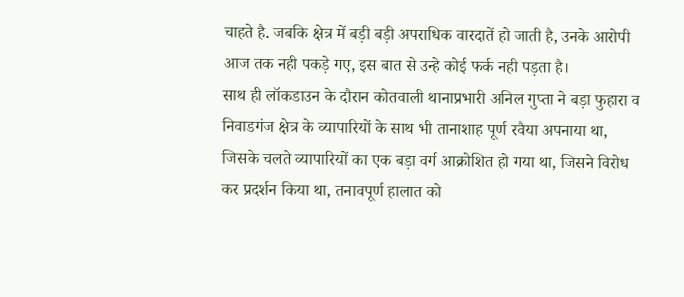चाहते है. जबकि क्षेत्र में बड़ी बड़ी अपराधिक वारदातें हो जाती है, उनके आरोपी आज तक नही पकड़े गए, इस बात से उन्हे कोई फर्क नही पड़ता है।
साथ ही लॉकडाउन के दौरान कोतवाली थानाप्रभारी अनिल गुप्ता ने बड़ा फुहारा व निवाडगंज क्षेत्र के व्यापारियों के साथ भी तानाशाह पूर्ण रवैया अपनाया था, जिसके चलते व्यापारियों का एक बड़ा वर्ग आक्रोशित हो गया था, जिसने विरोध कर प्रदर्शन किया था, तनावपूर्ण हालात को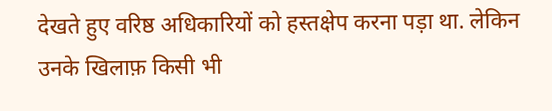देखते हुए वरिष्ठ अधिकारियों को हस्तक्षेप करना पड़ा था. लेकिन उनके खिलाफ़ किसी भी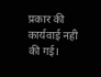प्रकार की कार्यवाई नही की गई।